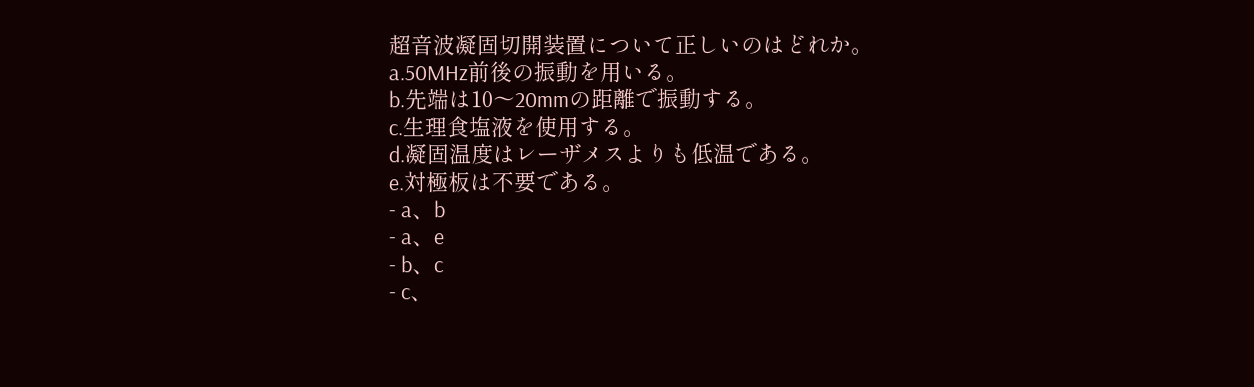超音波凝固切開装置について正しいのはどれか。
a.50MHz前後の振動を用いる。
b.先端は10〜20mmの距離で振動する。
c.生理食塩液を使用する。
d.凝固温度はレーザメスよりも低温である。
e.対極板は不要である。
- a、b
- a、e
- b、c
- c、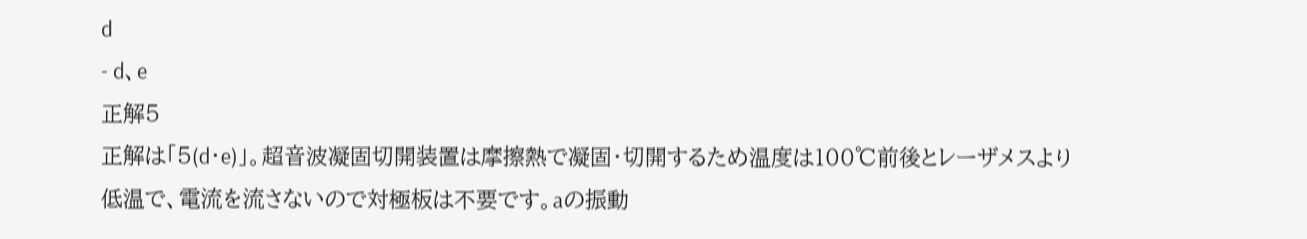d
- d、e
正解5
正解は「5(d・e)」。超音波凝固切開装置は摩擦熱で凝固・切開するため温度は100℃前後とレーザメスより低温で、電流を流さないので対極板は不要です。aの振動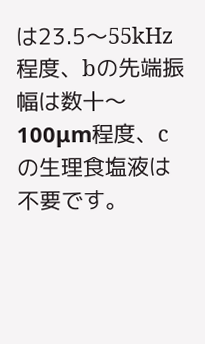は23.5〜55kHz程度、bの先端振幅は数十〜100μm程度、cの生理食塩液は不要です。